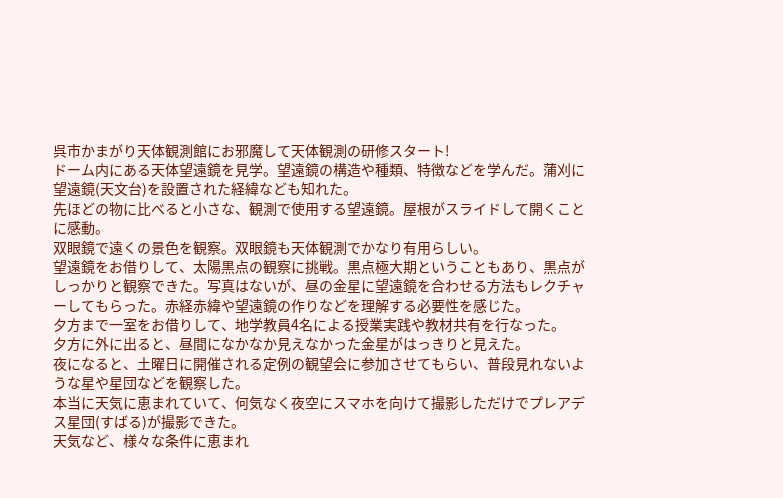呉市かまがり天体観測館にお邪魔して天体観測の研修スタート!
ドーム内にある天体望遠鏡を見学。望遠鏡の構造や種類、特徴などを学んだ。蒲刈に望遠鏡(天文台)を設置された経緯なども知れた。
先ほどの物に比べると小さな、観測で使用する望遠鏡。屋根がスライドして開くことに感動。
双眼鏡で遠くの景色を観察。双眼鏡も天体観測でかなり有用らしい。
望遠鏡をお借りして、太陽黒点の観察に挑戦。黒点極大期ということもあり、黒点がしっかりと観察できた。写真はないが、昼の金星に望遠鏡を合わせる方法もレクチャーしてもらった。赤経赤緯や望遠鏡の作りなどを理解する必要性を感じた。
夕方まで一室をお借りして、地学教員4名による授業実践や教材共有を行なった。
夕方に外に出ると、昼間になかなか見えなかった金星がはっきりと見えた。
夜になると、土曜日に開催される定例の観望会に参加させてもらい、普段見れないような星や星団などを観察した。
本当に天気に恵まれていて、何気なく夜空にスマホを向けて撮影しただけでプレアデス星団(すばる)が撮影できた。
天気など、様々な条件に恵まれ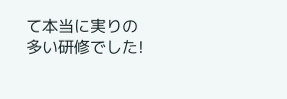て本当に実りの多い研修でした!